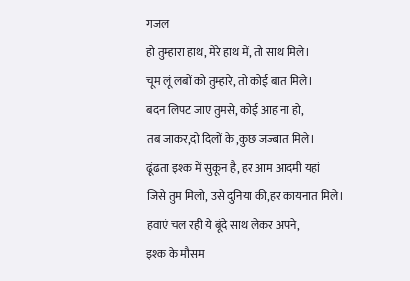गजल
हो तुम्हारा हाथ, मेरे हाथ में, तो साथ मिले।
चूम लूं लबों को तुम्हारे, तो कोई बात मिले।
बदन लिपट जाए तुमसे, कोई आह ना हो,
तब जाकर,दो दिलों के ,कुछ जज्बात मिले।
ढूंढता इश्क में सुकून है, हर आम आदमी यहां
जिसे तुम मिलो, उसे दुनिया की,हर कायनात मिले।
हवाएं चल रही ये बूंदे साथ लेकर अपने,
इश्क के मौसम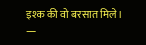इश्क की वो बरसात मिले।
—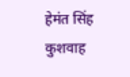हेमंत सिंह कुशवाह